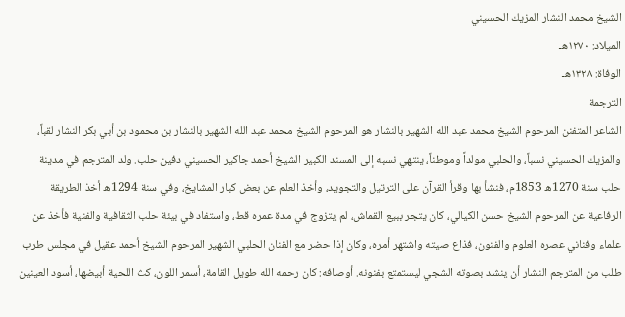الشيخ محمد النشار المزيك الحسيني
الميلاد: ١٢٧٠هـ
الوفاة: ١٣٢٨هـ
الترجمة
الشاعر المتفنن المرحوم الشيخ محمد عبد الله الشهير بالنشار هو المرحوم الشيخ محمد عبد الله الشهير بالنشار بن محمود بن أبي بكر النشار لقباً، والمزيك الحسيني نسباً، والحلبي مولداً وموطناً، ينتهي نسبه إلى المسند الكبير الشيخ أحمد جاكير الحسيني دفين حلب. ولد المترجم في مدينة حلب سنة 1270ه 1853م، فنشأ بها وقرأ القرآن على الترتيل والتجويد، وأخذ العلم عن بعض كبار المشايخ، وفي سنة 1294ه أخذ الطريقة الرفاعية عن المرحوم الشيخ حسن الكيالي، كان يتجر ببيع القماش، لم يتزوج في مدة عمره قط، واستفاد في بيئة حلب الثقافية والفنية فأخذ عن علماء وفناني عصره العلوم والفنون، فذاع صيته واشتهر أمره، وكان إذا حضر مع الفنان الحلبي الشهير المرحوم الشيخ أحمد عقيل في مجلس طرب طلب من المترجم النشار أن ينشد بصوته الشجي ليستمتع بفنونه. أوصافه: كان رحمه الله طويل القامة، أسمر اللون، كث اللحية أبيضها، أسود العينين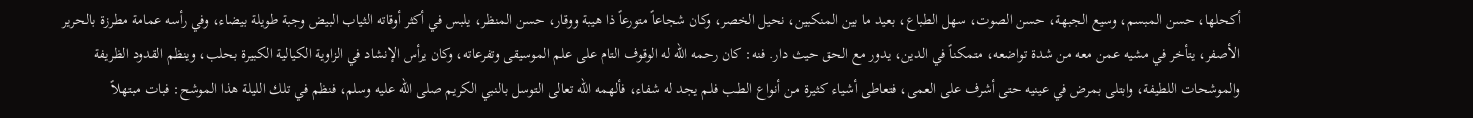أكحلها، حسن المبسم، وسيع الجبهة، حسن الصوت، سهل الطباع، بعيد ما بين المنكبين، نحيل الخصر، وكان شجاعاً متورعاً ذا هيبة ووقار، حسن المنظر، يلبس في أكثر أوقاته الثياب البيض وجبة طويلة بيضاء، وفي رأسه عمامة مطرزة بالحرير الأصفر، يتأخر في مشيه عمن معه من شدة تواضعه، متمكناً في الدين، يدور مع الحق حيث دار. فنه: كان رحمه الله له الوقوف التام على علم الموسيقى وتفرعاته، وكان يرأس الإنشاد في الزاوية الكيالية الكبيرة بحلب، وينظم القدود الظريفة والموشحات اللطيفة، وابتلى بمرض في عينيه حتى أشرف على العمى، فتعاطى أشـياء كثيرة مـن أنواع الطـب فلـم يجد له شفاء، فألهمه الله تعالى التوسل بالنبي الكريم صلى الله عليه وسلم، فنظم في تلك الليلة هذا الموشح: فبات مبتهلاً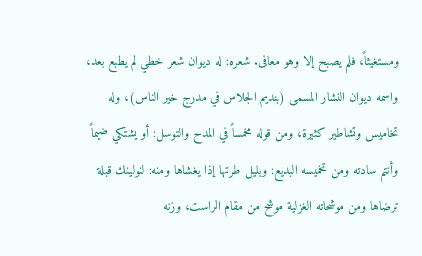ومستغيثاً، فلم يصبح إلا وهو معافى. شعره: له ديوان شعر خطي لم يطبع بعد، واسمه ديوان النشار المسمى (بنديم الجلاس في مدرج خير الناس)، وله تخاميس وتشاطير كثيرة، ومن قوله مخمساً في المدح والتوسل: أو يشتكي ضيماً وأنتم سادته ومن تخميسه البديع: وبليل طرتها إذا يغشاها ومنه: لنولينك قبلة ترضاها ومن موشحاته الغزلية موشح من مقام الراست، وزنه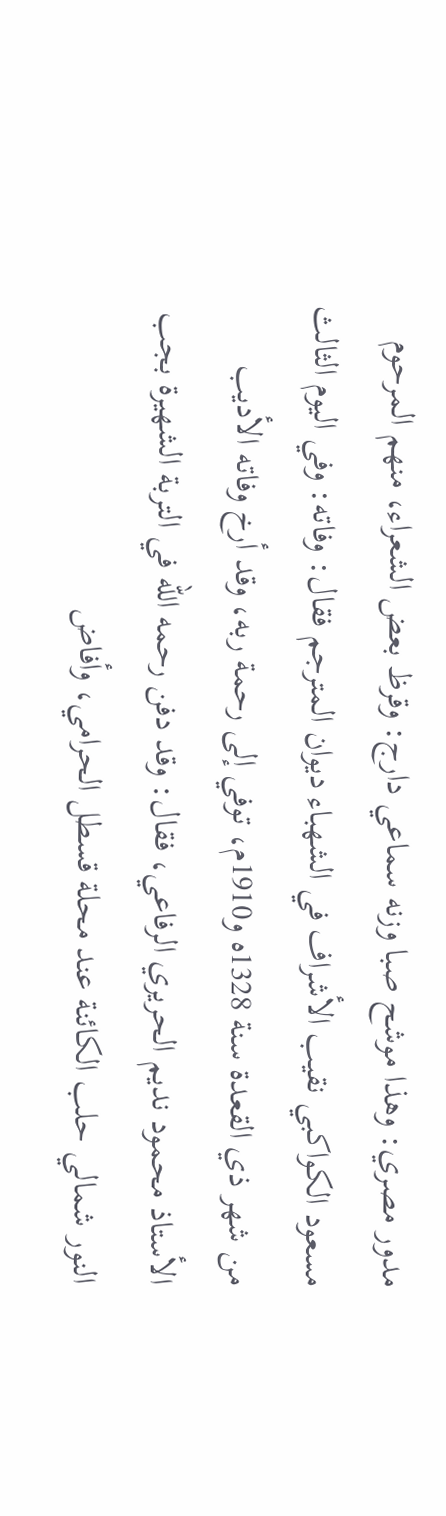مدور مصري: وهذا موشح صبا وزنه سماعي دارج: وقرظ بعض الشعراء، منهم المرحوم مسعود الكواكبي نقيب الأشراف في الشهباء ديوان المترجم فقال: وفاته: وفي اليوم الثالث من شهر ذي القعدة سنة 1328ه و1910م، توفي إلى رحمة ربه، وقد أرخ وفاته الأديب الأستاذ محمود نديم الحريري الرفاعي، فقال: وقد دفن رحمه الله في التربة الشهيرة بجب النور شمالي حلب الكائنة عند محلة قسطل الحرامي، وأفاض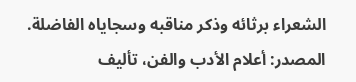الشعراء برثائه وذكر مناقبه وسجاياه الفاضلة.
المصدر: أعلام الأدب والفن، تأليف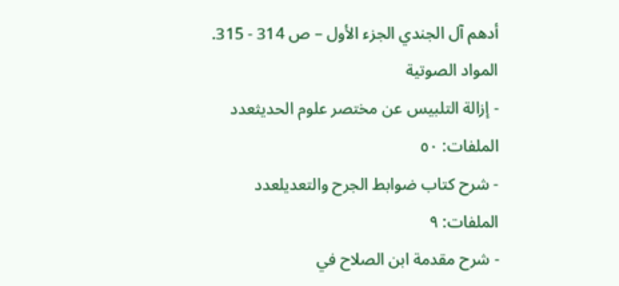أدهم آل الجندي الجزء الأول – ص 314 - 315.
المواد الصوتية
- إزالة التلبيس عن مختصر علوم الحديثعدد الملفات: ٥٠
- شرح كتاب ضوابط الجرح والتعديلعدد الملفات: ٩
- شرح مقدمة ابن الصلاح في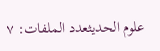علوم الحديثعدد الملفات: ٧